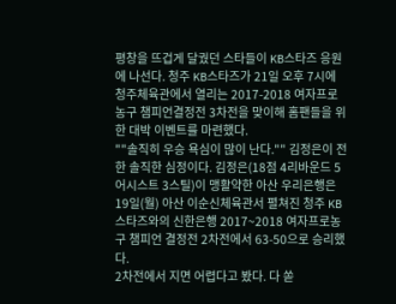평창을 뜨겁게 달궜던 스타들이 KB스타즈 응원에 나선다. 청주 KB스타즈가 21일 오후 7시에 청주체육관에서 열리는 2017-2018 여자프로농구 챔피언결정전 3차전을 맞이해 홈팬들을 위한 대박 이벤트를 마련했다.
""솔직히 우승 욕심이 많이 난다."" 김정은이 전한 솔직한 심정이다. 김정은(18점 4리바운드 5어시스트 3스틸)이 맹활약한 아산 우리은행은 19일(월) 아산 이순신체육관서 펼쳐진 청주 KB스타즈와의 신한은행 2017~2018 여자프로농구 챔피언 결정전 2차전에서 63-50으로 승리했다.
2차전에서 지면 어렵다고 봤다. 다 쏟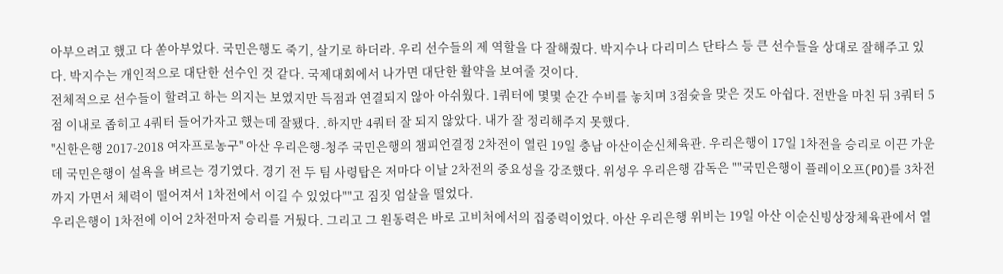아부으려고 했고 다 쏟아부었다. 국민은행도 죽기, 살기로 하더라. 우리 선수들의 제 역할을 다 잘해줬다. 박지수나 다리미스 단타스 등 큰 선수들을 상대로 잘해주고 있다. 박지수는 개인적으로 대단한 선수인 것 같다. 국제대회에서 나가면 대단한 활약을 보여줄 것이다.
전체적으로 선수들이 할려고 하는 의지는 보였지만 득점과 연결되지 않아 아쉬웠다. 1쿼터에 몇몇 순간 수비를 놓치며 3점슛을 맞은 것도 아쉽다. 전반을 마친 뒤 3쿼터 5점 이내로 좁히고 4쿼터 들어가자고 했는데 잘됐다. .하지만 4쿼터 잘 되지 않았다. 내가 잘 정리해주지 못했다.
''신한은행 2017-2018 여자프로농구'' 아산 우리은행-청주 국민은행의 챔피언결정 2차전이 열린 19일 충남 아산이순신체육관. 우리은행이 17일 1차전을 승리로 이끈 가운데 국민은행이 설욕을 벼르는 경기였다. 경기 전 두 팀 사령탑은 저마다 이날 2차전의 중요성을 강조했다. 위성우 우리은행 감독은 ""국민은행이 플레이오프(PO)를 3차전까지 가면서 체력이 떨어져서 1차전에서 이길 수 있었다""고 짐짓 엄살을 떨었다.
우리은행이 1차전에 이어 2차전마저 승리를 거뒀다. 그리고 그 원동력은 바로 고비처에서의 집중력이었다. 아산 우리은행 위비는 19일 아산 이순신빙상장체육관에서 열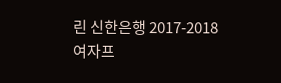린 신한은행 2017-2018 여자프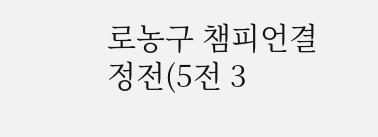로농구 챔피언결정전(5전 3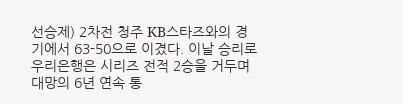선승제) 2차전 청주 KB스타즈와의 경기에서 63-50으로 이겼다. 이날 승리로 우리은행은 시리즈 전적 2승을 거두며 대망의 6년 연속 통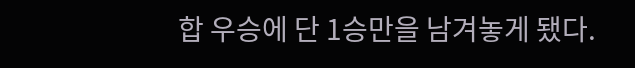합 우승에 단 1승만을 남겨놓게 됐다.